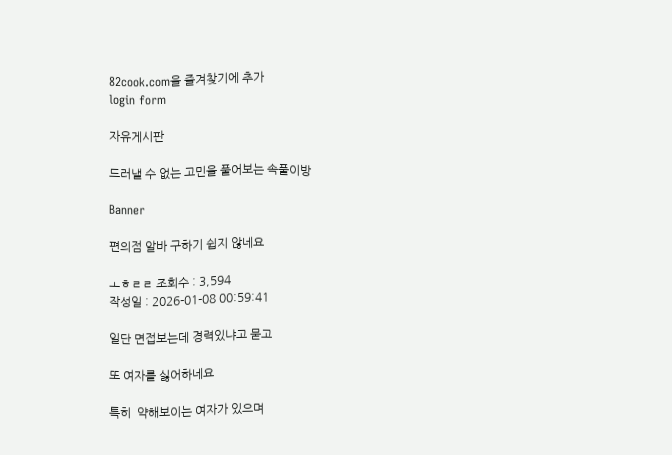82cook.com을 즐겨찾기에 추가
login form

자유게시판

드러낼 수 없는 고민을 풀어보는 속풀이방

Banner

편의점 알바 구하기 쉽지 않네요

ㅗㅎㄹㄹ 조회수 : 3,594
작성일 : 2026-01-08 00:59:41

일단 면접보는데 경력있냐고 묻고

또 여자를 싫어하네요

특히  약해보이는 여자가 있으며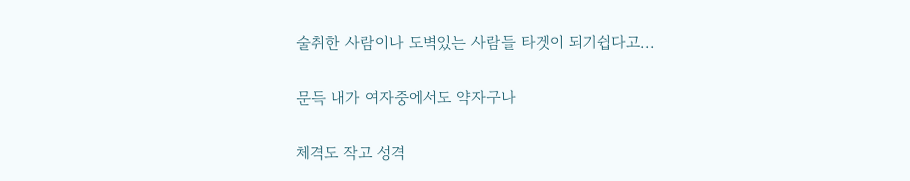술취한 사람이나 도벽있는 사람들 타겟이 되기쉽다고...

문득 내가 여자중에서도 약자구나

체격도 작고 성격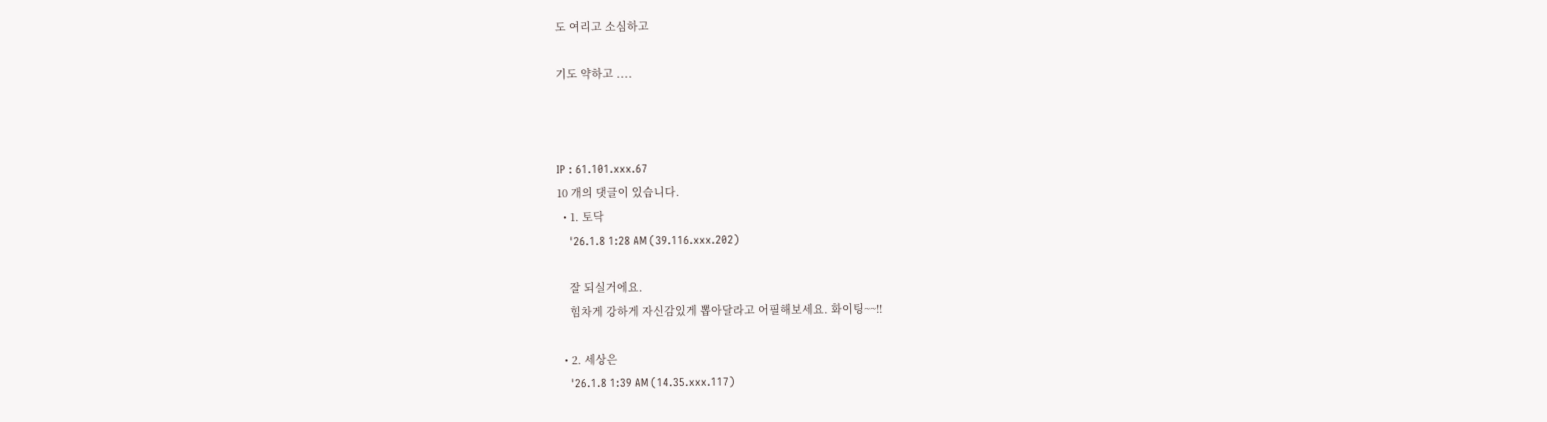도 여리고 소심하고

기도 약하고 ....



IP : 61.101.xxx.67
10 개의 댓글이 있습니다.
  • 1. 토닥
    '26.1.8 1:28 AM (39.116.xxx.202)

    잘 되실거에요.
    힘차게 강하게 자신감있게 뽑아달라고 어필해보세요. 화이팅~~!!

  • 2. 세상은
    '26.1.8 1:39 AM (14.35.xxx.117)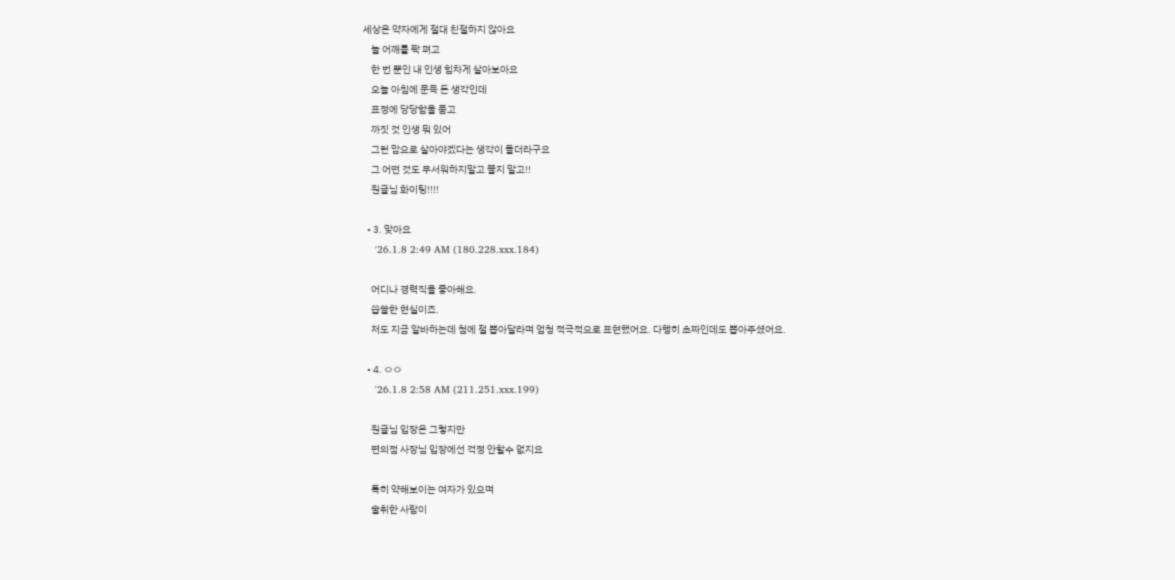세상은 약자에게 절대 친절하지 않아요
    늘 어깨를 쫙 펴고
    한 번 뿐인 내 인생 힘차게 살아보아요
    오늘 아침에 문득 든 생각인데
    표정에 당당함을 품고
    까짓 것 인생 뭐 있어
    그런 맘으로 살아야겠다는 생각이 들더라구요
    그 어떤 것도 무서워하지말고 쫄지 말고!!
    원글님 화이팅!!!!

  • 3. 맞아요
    '26.1.8 2:49 AM (180.228.xxx.184)

    어디나 경력직을 좋아해요.
    씁쓸한 현실이죠.
    저도 지금 알바하는데 첨에 절 뽑아달라며 엄청 적극적으로 표현했어요. 다행히 초짜인데도 뽑아주셨어요.

  • 4. ㅇㅇ
    '26.1.8 2:58 AM (211.251.xxx.199)

    원글님 입장은 그렇지만
    편의점 사장님 입장에선 걱정 안할수 없지요

    특히 약해보이는 여자가 있으며
    술취한 사람이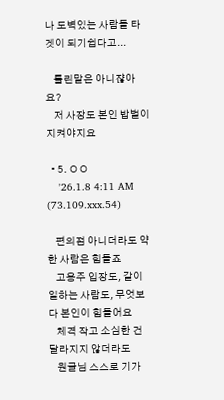나 도벽있는 사람들 타겟이 되기쉽다고...

    틀린말은 아니쟎아요?
    저 사장도 본인 밥벌이 지켜야지요

  • 5. ㅇㅇ
    '26.1.8 4:11 AM (73.109.xxx.54)

    편의점 아니더라도 약한 사람은 힘들죠
    고용주 입장도, 같이 일하는 사람도, 무엇보다 본인이 힘들어요
    체격 작고 소심한 건 달라지지 않더라도
    원글님 스스로 기가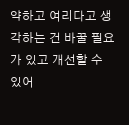약하고 여리다고 생각하는 건 바꿀 필요가 있고 개선할 수 있어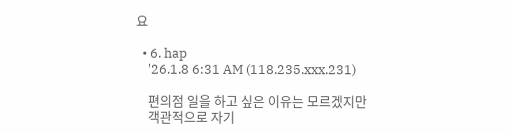요

  • 6. hap
    '26.1.8 6:31 AM (118.235.xxx.231)

    편의점 일을 하고 싶은 이유는 모르겠지만
    객관적으로 자기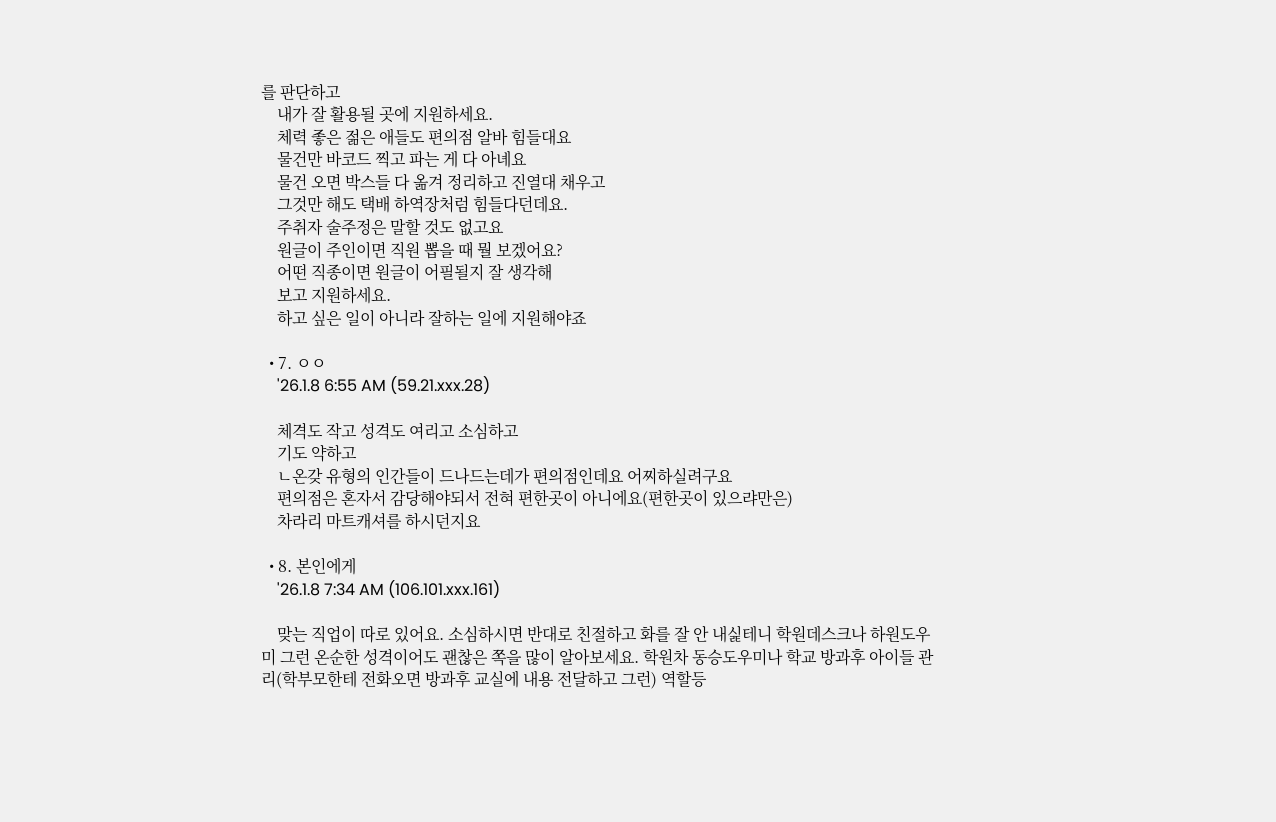를 판단하고
    내가 잘 활용될 곳에 지원하세요.
    체력 좋은 젊은 애들도 편의점 알바 힘들대요
    물건만 바코드 찍고 파는 게 다 아녜요
    물건 오면 박스들 다 옮겨 정리하고 진열대 채우고
    그것만 해도 택배 하역장처럼 힘들다던데요.
    주취자 술주정은 말할 것도 없고요
    원글이 주인이면 직원 뽑을 때 뭘 보겠어요?
    어떤 직종이면 원글이 어필될지 잘 생각해
    보고 지원하세요.
    하고 싶은 일이 아니라 잘하는 일에 지원해야죠

  • 7. ㅇㅇ
    '26.1.8 6:55 AM (59.21.xxx.28)

    체격도 작고 성격도 여리고 소심하고
    기도 약하고
    ㄴ온갖 유형의 인간들이 드나드는데가 편의점인데요 어찌하실려구요
    편의점은 혼자서 감당해야되서 전혀 편한곳이 아니에요(편한곳이 있으랴만은)
    차라리 마트캐셔를 하시던지요

  • 8. 본인에게
    '26.1.8 7:34 AM (106.101.xxx.161)

    맞는 직업이 따로 있어요. 소심하시면 반대로 친절하고 화를 잘 안 내싩테니 학원데스크나 하원도우미 그런 온순한 성격이어도 괜찮은 쪽을 많이 알아보세요. 학원차 동승도우미나 학교 방과후 아이들 관리(학부모한테 전화오면 방과후 교실에 내용 전달하고 그런) 역할등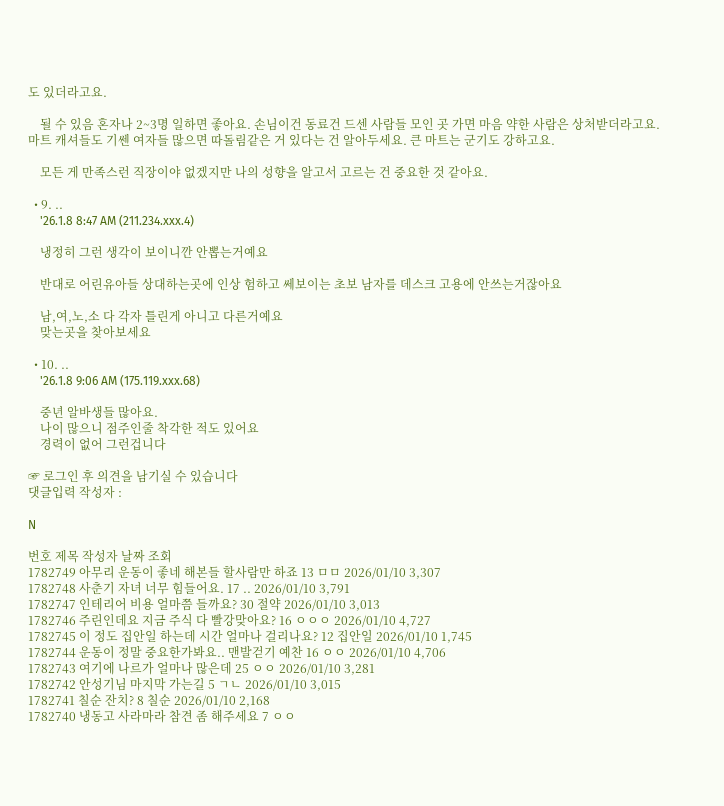도 있더라고요.

    될 수 있음 혼자나 2~3명 일하면 좋아요. 손님이건 동료건 드센 사람들 모인 곳 가면 마음 약한 사람은 상처받더라고요. 마트 캐셔들도 기쎈 여자들 많으면 따돌림같은 거 있다는 건 알아두세요. 큰 마트는 군기도 강하고요.

    모든 게 만족스런 직장이야 없겠지만 나의 성향을 알고서 고르는 건 중요한 것 같아요.

  • 9. ..
    '26.1.8 8:47 AM (211.234.xxx.4)

    냉정히 그런 생각이 보이니깐 안뽑는거예요

    반대로 어린유아들 상대하는곳에 인상 험하고 쎄보이는 초보 남자를 데스크 고용에 안쓰는거잖아요

    남,여,노,소 다 각자 틀린게 아니고 다른거예요
    맞는곳을 찾아보세요

  • 10. ..
    '26.1.8 9:06 AM (175.119.xxx.68)

    중년 알바생들 많아요.
    나이 많으니 점주인줄 착각한 적도 있어요
    경력이 없어 그런겁니다

☞ 로그인 후 의견을 남기실 수 있습니다
댓글입력 작성자 :

N

번호 제목 작성자 날짜 조회
1782749 아무리 운동이 좋네 해본들 할사람만 하죠 13 ㅁㅁ 2026/01/10 3,307
1782748 사춘기 자녀 너무 힘들어요. 17 .. 2026/01/10 3,791
1782747 인테리어 비용 얼마쯤 들까요? 30 절약 2026/01/10 3,013
1782746 주린인데요 지금 주식 다 빨강맞아요? 16 ㅇㅇㅇ 2026/01/10 4,727
1782745 이 정도 집안일 하는데 시간 얼마나 걸리나요? 12 집안일 2026/01/10 1,745
1782744 운동이 정말 중요한가봐요.. 맨발걷기 예찬 16 ㅇㅇ 2026/01/10 4,706
1782743 여기에 나르가 얼마나 많은데 25 ㅇㅇ 2026/01/10 3,281
1782742 안성기님 마지막 가는길 5 ㄱㄴ 2026/01/10 3,015
1782741 칠순 잔치? 8 칠순 2026/01/10 2,168
1782740 냉동고 사라마라 참견 좀 해주세요 7 ㅇㅇ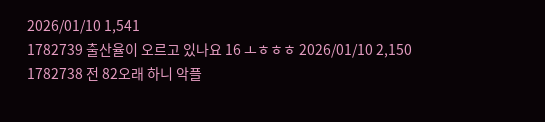2026/01/10 1,541
1782739 출산율이 오르고 있나요 16 ㅗㅎㅎㅎ 2026/01/10 2,150
1782738 전 82오래 하니 악플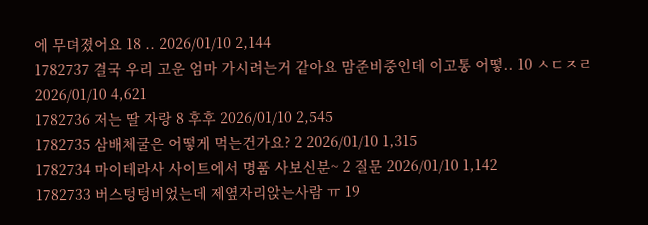에 무뎌졌어요 18 .. 2026/01/10 2,144
1782737 결국 우리 고운 엄마 가시려는거 같아요 맘준비중인데 이고통 어떻.. 10 ㅅㄷㅈㄹ 2026/01/10 4,621
1782736 저는 딸 자랑 8 후후 2026/01/10 2,545
1782735 삼배체굴은 어떻게 먹는건가요? 2 2026/01/10 1,315
1782734 마이테라사 사이트에서 명품 사보신분~ 2 질문 2026/01/10 1,142
1782733 버스텅텅비었는데 제옆자리앉는사람 ㅠ 19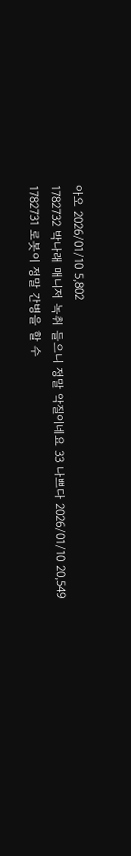아오 2026/01/10 5,802
1782732 박나래 매니저 녹취 들으니 정말 악질이네요 33 나쁘다 2026/01/10 20,549
1782731 로봇이 정말 간병을 할 수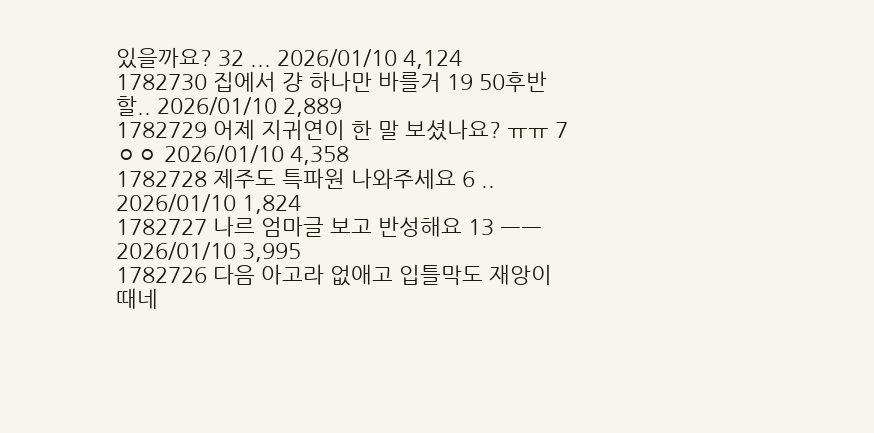있을까요? 32 ... 2026/01/10 4,124
1782730 집에서 걍 하나만 바를거 19 50후반 할.. 2026/01/10 2,889
1782729 어제 지귀연이 한 말 보셨나요? ㅠㅠ 7 ㅇㅇ 2026/01/10 4,358
1782728 제주도 특파원 나와주세요 6 .. 2026/01/10 1,824
1782727 나르 엄마글 보고 반성해요 13 ㅡㅡ 2026/01/10 3,995
1782726 다음 아고라 없애고 입틀막도 재앙이 때네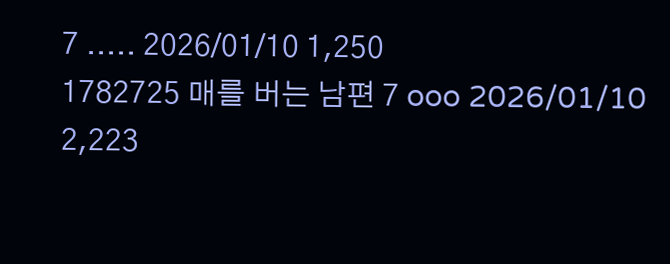7 ..... 2026/01/10 1,250
1782725 매를 버는 남편 7 ooo 2026/01/10 2,223